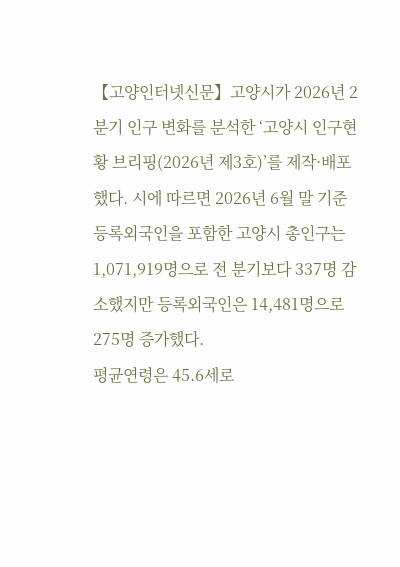【고양인터넷신문】고양시가 2026년 2분기 인구 변화를 분석한 ‘고양시 인구현황 브리핑(2026년 제3호)’를 제작·배포했다. 시에 따르면 2026년 6월 말 기준 등록외국인을 포함한 고양시 총인구는 1,071,919명으로 전 분기보다 337명 감소했지만 등록외국인은 14,481명으로 275명 증가했다.
평균연령은 45.6세로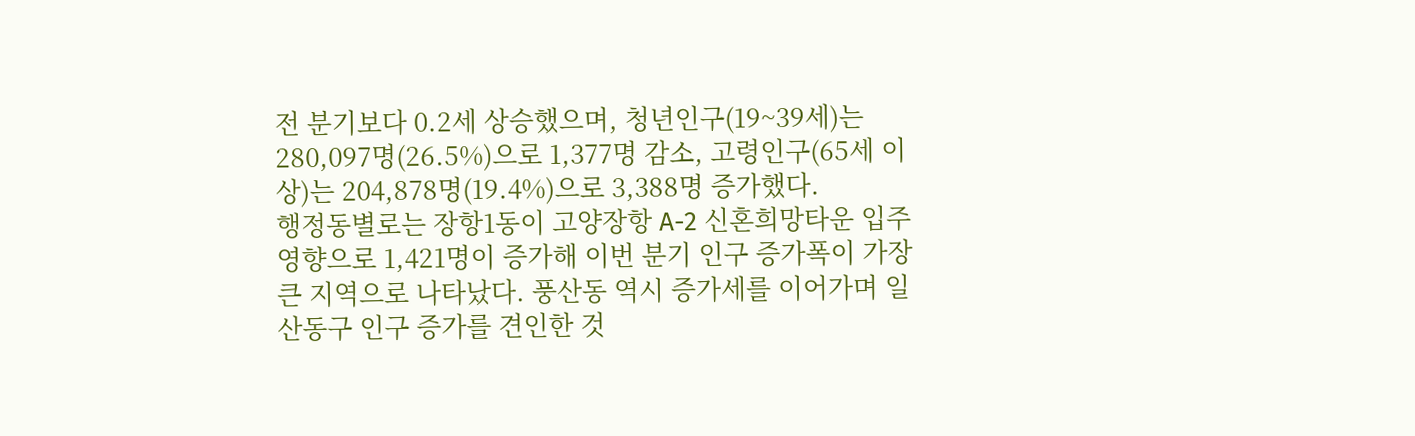전 분기보다 0.2세 상승했으며, 청년인구(19~39세)는 280,097명(26.5%)으로 1,377명 감소, 고령인구(65세 이상)는 204,878명(19.4%)으로 3,388명 증가했다.
행정동별로는 장항1동이 고양장항 A-2 신혼희망타운 입주 영향으로 1,421명이 증가해 이번 분기 인구 증가폭이 가장 큰 지역으로 나타났다. 풍산동 역시 증가세를 이어가며 일산동구 인구 증가를 견인한 것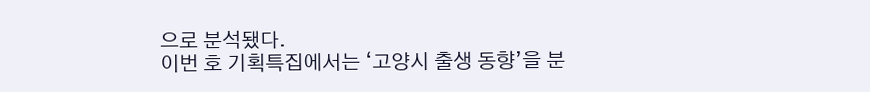으로 분석됐다.
이번 호 기획특집에서는 ‘고양시 출생 동향’을 분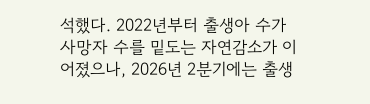석했다. 2022년부터 출생아 수가 사망자 수를 밑도는 자연감소가 이어졌으나, 2026년 2분기에는 출생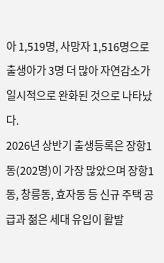아 1,519명, 사망자 1,516명으로 출생아가 3명 더 많아 자연감소가 일시적으로 완화된 것으로 나타났다.
2026년 상반기 출생등록은 장항1동(202명)이 가장 많았으며 장항1동, 창릉동, 효자동 등 신규 주택 공급과 젊은 세대 유입이 활발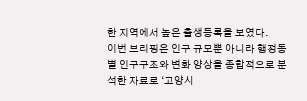한 지역에서 높은 출생등록을 보였다.
이번 브리핑은 인구 규모뿐 아니라 행정동별 인구구조와 변화 양상을 종합적으로 분석한 자료로 ‘고양시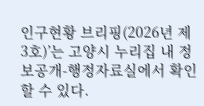인구현황 브리핑(2026년 제3호)’는 고양시 누리집 내 정보공개-행정자료실에서 확인할 수 있다.